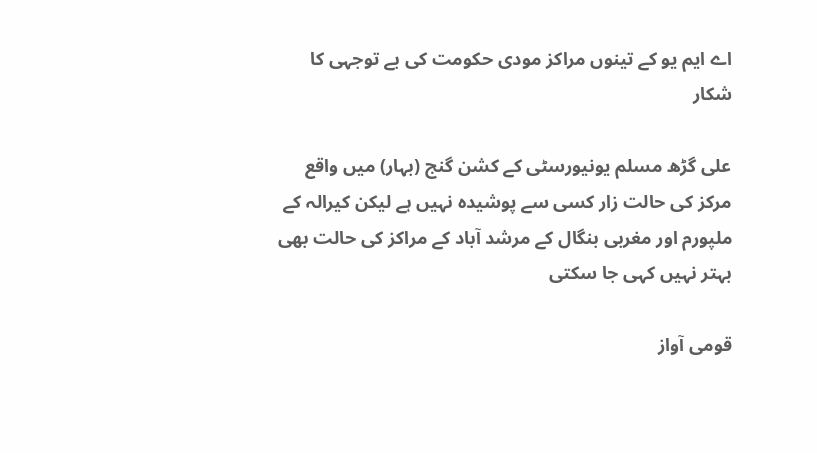اے ایم یو کے تینوں مراکز مودی حکومت کی بے توجہی کا شکار

علی گڑھ مسلم یونیورسٹی کے کشن گنج (بہار) میں واقع مرکز کی حالت زار کسی سے پوشیدہ نہیں ہے لیکن کیرالہ کے ملپورم اور مغربی بنگال کے مرشد آباد کے مراکز کی حالت بھی بہتر نہیں کہی جا سکتی

قومی آواز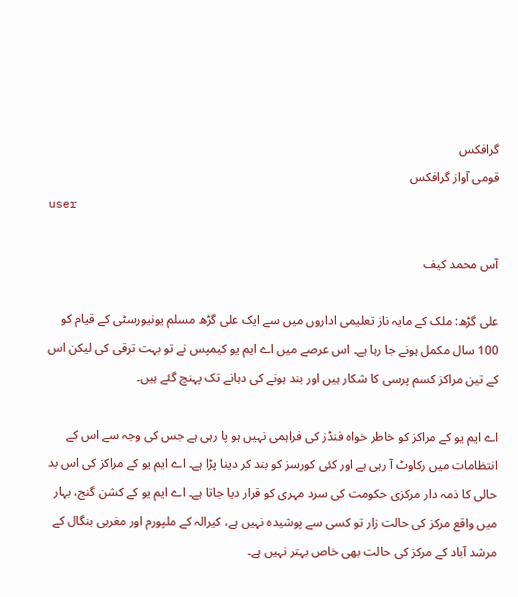گرافکس
قومی آواز گرافکس
user

آس محمد کیف

علی گڑھ: ملک کے مایہ ناز تعلیمی اداروں میں سے ایک علی گڑھ مسلم یونیورسٹی کے قیام کو 100 سال مکمل ہونے جا رہا ہے۔ اس عرصے میں اے ایم یو کیمپس نے تو بہت ترقی کی لیکن اس کے تین مراکز کسم پرسی کا شکار ہیں اور بند ہونے کی دہانے تک پہنچ گئے ہیں۔

اے ایم یو کے مراکز کو خاطر خواہ فنڈز کی فراہمی نہیں ہو پا رہی ہے جس کی وجہ سے اس کے انتظامات میں رکاوٹ آ رہی ہے اور کئی کورسز کو بند کر دینا پڑا ہے۔ اے ایم یو کے مراکز کی اس بد حالی کا ذمہ دار مرکزی حکومت کی سرد مہری کو قرار دیا جاتا ہے۔ اے ایم یو کے کشن گنج، بہار میں واقع مرکز کی حالت زار تو کسی سے پوشیدہ نہیں ہے، کیرالہ کے ملپورم اور مغربی بنگال کے مرشد آباد کے مرکز کی حالت بھی خاص بہتر نہیں ہے۔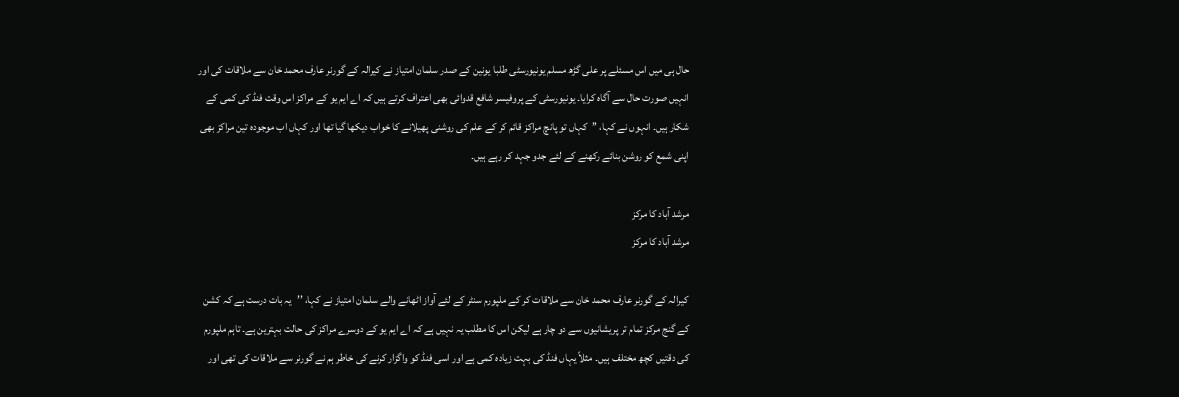حال ہی میں اس مسئلے پر علی گڑھ مسلم یونیورسٹی طلبا یونین کے صدر سلمان امتیاز نے کیرالہ کے گورنر عارف محمد خان سے ملاقات کی اور انہیں صورت حال سے آگاہ کرایا۔ یونیورسٹی کے پروفیسر شافع قدوائی بھی اعتراف کرتے ہیں کہ اے ایم یو کے مراکز اس وقت فنڈ کی کمی کے شکار ہیں۔ انہوں نے کہا، ’’کہاں تو پانچ مراکز قائم کر کے علم کی روشنی پھیلانے کا خواب دیکھا گیا تھا اور کہاں اب موجودہ تین مراکز بھی اپنی شمع کو روشن بنائے رکھنے کے لئے جدو جہد کر رہے ہیں۔

مرشد آباد کا مرکز
مرشد آباد کا مرکز

کیرالہ کے گورنر عارف محمد خان سے ملاقات کر کے ملپورم سنٹر کے لئے آواز اٹھانے والے سلمان امتیاز نے کہا، ’’یہ بات درست ہے کہ کشن کے گنج مرکز تمام تر پریشانیوں سے دو چار ہے لیکن اس کا مطلب یہ نہیں ہے کہ اے ایم یو کے دوسرے مراکز کی حالت بہترین ہے۔ تاہم ملپورم کی دقتیں کچھ مختلف ہیں۔ مثلاً یہاں فنڈ کی بہت زیادہ کمی ہے اور اسی فنڈ کو واگزار کرنے کی خاطر ہم نے گورنر سے ملاقات کی تھی اور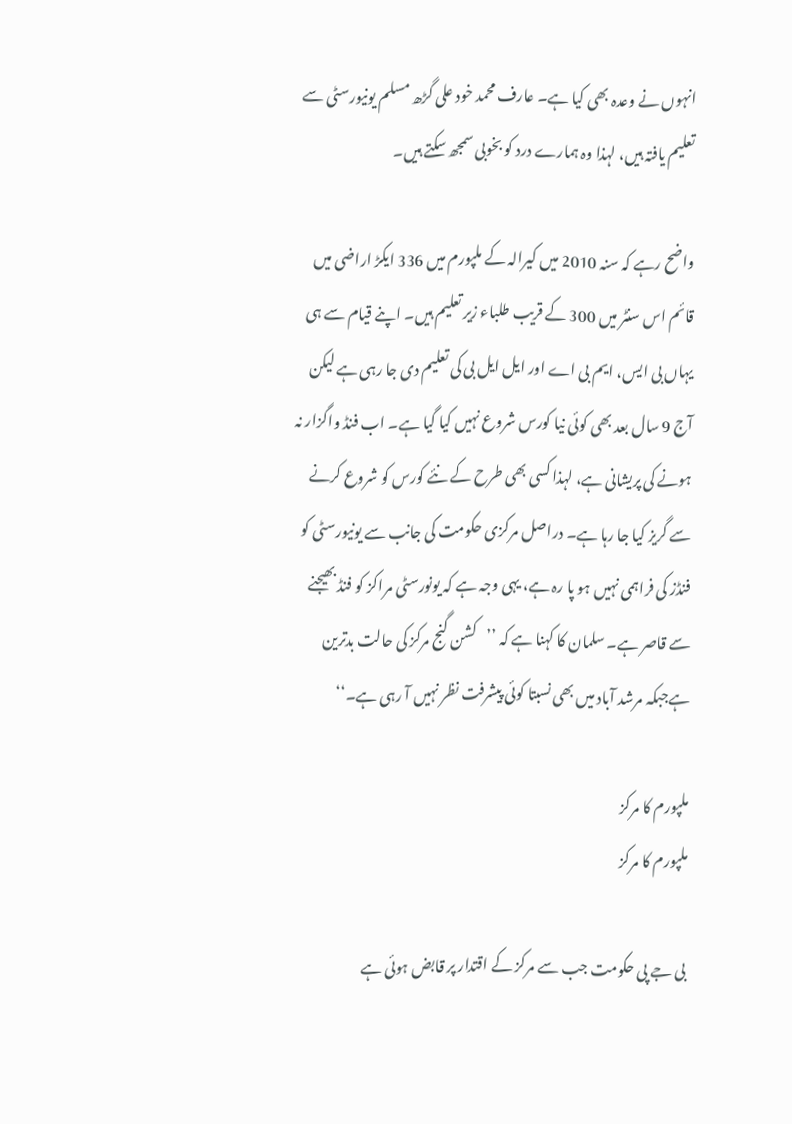انہوں نے وعدہ بھی کیا ہے۔ عارف محمد خود علی گڑھ مسلم یونیورسٹی سے تعلیم یافتہ ہیں، لہذا وہ ہمارے درد کو بخوبی سمجھ سکتے ہیں۔

واضح رہے کہ سنہ 2010 میں کیرالہ کے ملپورم میں 336 ایکڑ اراضی میں قائم اس سنٹر میں 300 کے قریب طلباء زیر تعلیم ہیں۔ اپنے قیام سے ہی یہاں بی ایس، ایم بی اے اور ایل ایل بی کی تعلیم دی جا رہی ہے لیکن آج 9 سال بعد بھی کوئی نیا کورس شروع نہیں کیا گیا ہے۔ اب فنڈ واگزار نہ ہونے کی پریشانی ہے، لہذا کسی بھی طرح کے نئے کورس کو شروع کرنے سے گریز کیا جا رہا ہے۔ دراصل مرکزی حکومت کی جانب سے یونیورسٹی کو فنڈز کی فراہمی نہیں ہو پا رہ ہے، یہی وجہ ہے کہ یونورسٹی مراکز کو فنڈ بھیجنے سے قاصر ہے۔ سلمان کا کہنا ہے کہ ’’کشن گنج مرکز کی حالت بدترین ہےجبکہ مرشد آباد میں بھی نسبتا کوئی پیشرفت نظر نہیں آ رہی ہے۔‘‘

ملپورم کا مرکز
ملپورم کا مرکز

بی جے پی حکومت جب سے مرکز کے اقتدار پر قابض ہوئی ہے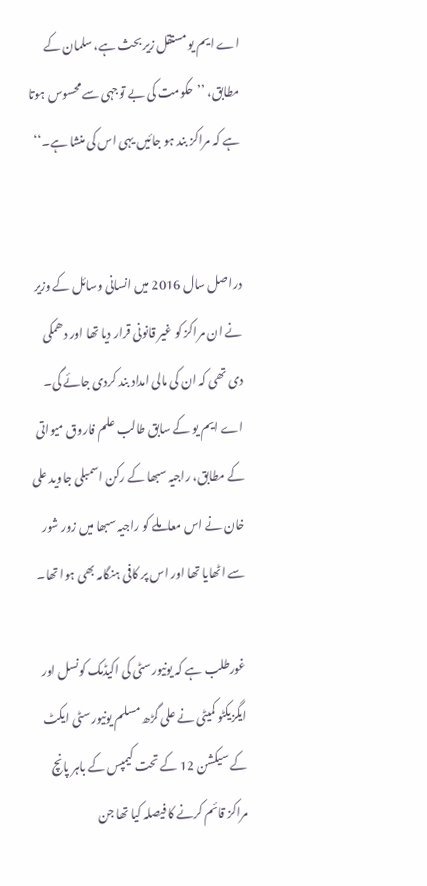اے ایم یو مستقل زیر بحث ہے، سلمان کے مطابق، ’’حکومت کی بے توجہی سے محسوس ہوتا ہے کہ مراکز بند ہو جائیں یہی اس کی منشا ہے۔‘‘


دراصل سال 2016 میں انسانی وسائل کے وزیر نے ان مراکز کو غیر قانونی قرار دیا تھا اور دھمکی دی تھی کہ ان کی مالی امداد بند کردی جائے گی۔ اے ایم یو کے سابق طالب علم فاروق میواتی کے مطابق، راجیہ سبھا کے رکن اسمبلی جاوید علی خان نے اس معاملے کو راجیہ سبھا میں زور شور سے اٹھایا تھا اور اس پر کافی ہنگامہ بھی ہوا تھا۔

غورطلب ہے کہ یونیورسٹی کی اکیڈمک کونسل اور ایگزیکٹو کمیٹی نے علی گڑھ مسلم یونیورسٹی ایکٹ کے سیکشن 12 کے تحت کیمپس کے باہر پانچ مراکز قائم کرنے کا فیصلہ کیا تھا جن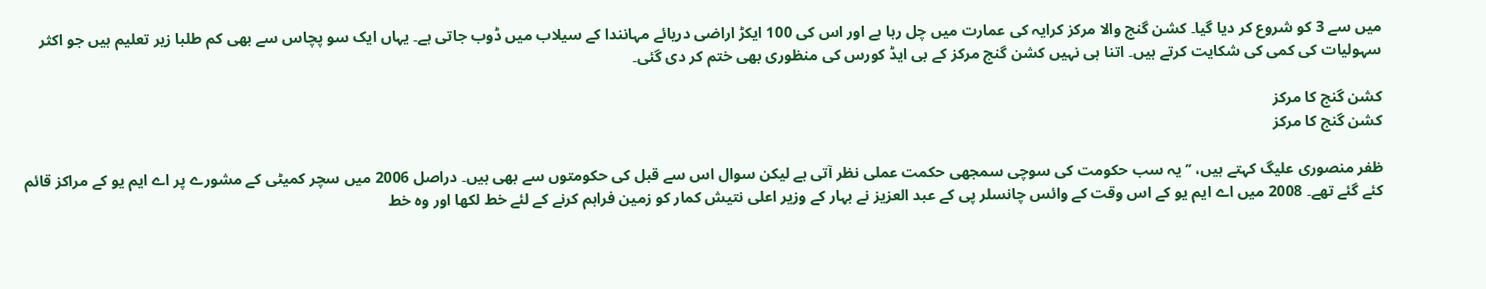میں سے 3 کو شروع کر دیا گیا۔ کشن گنج والا مرکز کرایہ کی عمارت میں چل رہا ہے اور اس کی 100 ایکڑ اراضی دریائے مہانندا کے سیلاب میں ڈوب جاتی ہے۔ یہاں ایک سو پچاس سے بھی کم طلبا زیر تعلیم ہیں جو اکثر سہولیات کی کمی کی شکایت کرتے ہیں۔ اتنا ہی نہیں کشن گنج مرکز کے بی ایڈ کورس کی منظوری بھی ختم کر دی گئی۔

کشن گنج کا مرکز
کشن گنج کا مرکز

ظفر منصوری علیگ کہتے ہیں، ’’یہ سب حکومت کی سوچی سمجھی حکمت عملی نظر آتی ہے لیکن سوال اس سے قبل کی حکومتوں سے بھی ہیں۔ دراصل 2006 میں سچر کمیٹی کے مشورے پر اے ایم یو کے مراکز قائم کئے گئے تھے۔ 2008 میں اے ایم یو کے اس وقت کے وائس چانسلر پی کے عبد العزیز نے بہار کے وزیر اعلی نتیش کمار کو زمین فراہم کرنے کے لئے خط لکھا اور وہ خط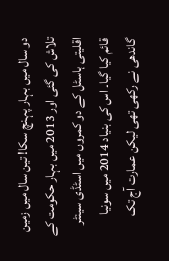دو سال میں بہار پہنچ سکا! تین سال میں زمین تلاش کی گئی اور 2013 میں بہار حکومت کے اقلیتی ہاسٹل کے دو کمروں میں اسٹڈی سینٹر قائم کیا گيا۔ اس کی بنیاد 2014 میں سونیا گاندھی نے رکھی تھی لیکن عمارت آج تک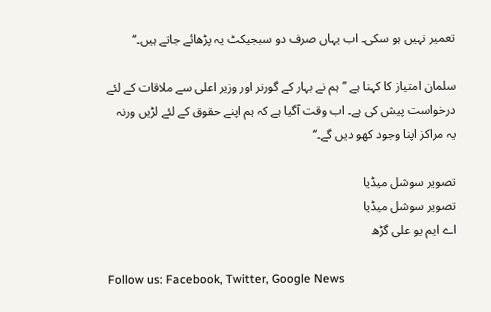تعمیر نہیں ہو سکی۔ اب یہاں صرف دو سبجیکٹ یہ پڑھائے جاتے ہیں۔‘‘

سلمان امتیاز کا کہنا ہے ’’ہم نے بہار کے گورنر اور وزیر اعلی سے ملاقات کے لئے درخواست پیش کی ہے۔ اب وقت آگیا ہے کہ ہم اپنے حقوق کے لئے لڑیں ورنہ یہ مراکز اپنا وجود کھو دیں گے۔‘‘

تصویر سوشل میڈیا
تصویر سوشل میڈیا
اے ایم یو علی گڑھ

Follow us: Facebook, Twitter, Google News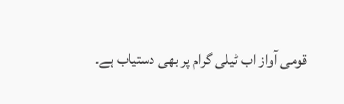قومی آواز اب ٹیلی گرام پر بھی دستیاب ہے۔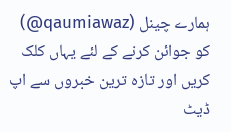ہمارے چینل (qaumiawaz@) کو جوائن کرنے کے لئے یہاں کلک کریں اور تازہ ترین خبروں سے اپ ڈیٹ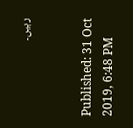رہیں۔


Published: 31 Oct 2019, 6:48 PM